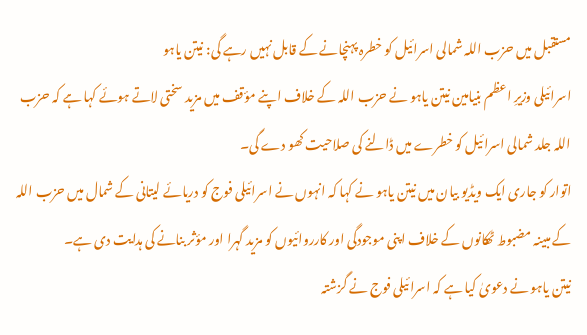مستقبل میں حزب اللہ شمالی اسرائیل کو خطرہ پہنچانے کے قابل نہیں رہے گی: نیتن یاہو
اسرائیلی وزیرِ اعظم بنیامین نیتن یاہو نے حزب اللہ کے خلاف اپنے مؤقف میں مزید سختی لاتے ہوئے کہا ہے کہ حزب اللہ جلد شمالی اسرائیل کو خطرے میں ڈالنے کی صلاحیت کھو دے گی۔
اتوار کو جاری ایک ویڈیو بیان میں نیتن یاہو نے کہا کہ انہوں نے اسرائیلی فوج کو دریائے لیتانی کے شمال میں حزب اللہ کے مبینہ مضبوط ٹھکانوں کے خلاف اپنی موجودگی اور کارروائیوں کو مزید گہرا اور مؤثر بنانے کی ہدایت دی ہے۔
نیتن یاہو نے دعویٰ کیا ہے کہ اسرائیلی فوج نے گزشتہ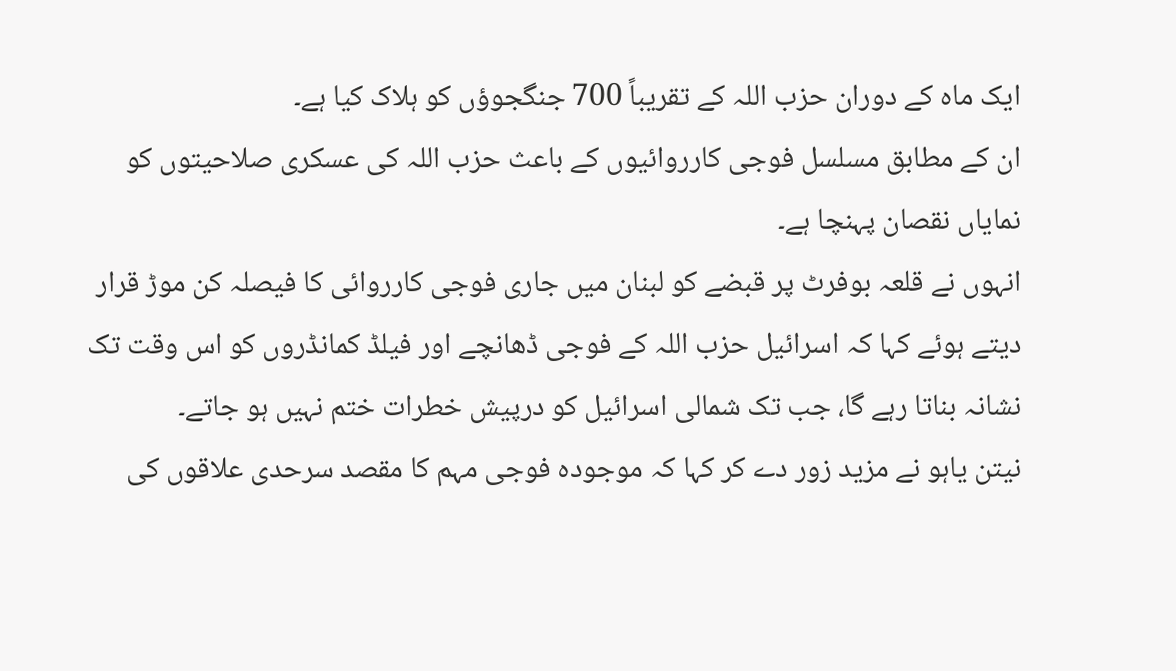ایک ماہ کے دوران حزب اللہ کے تقریباً 700 جنگجوؤں کو ہلاک کیا ہے۔
ان کے مطابق مسلسل فوجی کارروائیوں کے باعث حزب اللہ کی عسکری صلاحیتوں کو نمایاں نقصان پہنچا ہے۔
انہوں نے قلعہ بوفرٹ پر قبضے کو لبنان میں جاری فوجی کارروائی کا فیصلہ کن موڑ قرار دیتے ہوئے کہا کہ اسرائیل حزب اللہ کے فوجی ڈھانچے اور فیلڈ کمانڈروں کو اس وقت تک نشانہ بناتا رہے گا، جب تک شمالی اسرائیل کو درپیش خطرات ختم نہیں ہو جاتے۔
نیتن یاہو نے مزید زور دے کر کہا کہ موجودہ فوجی مہم کا مقصد سرحدی علاقوں کی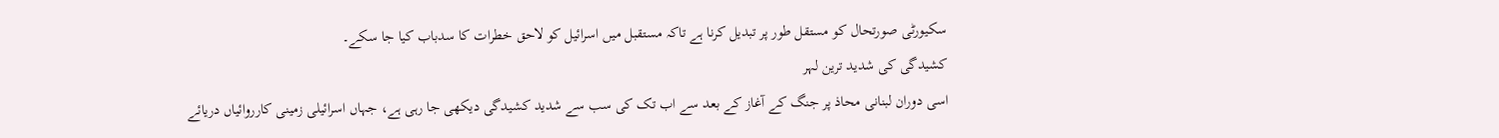سکیورٹی صورتحال کو مستقل طور پر تبدیل کرنا ہے تاکہ مستقبل میں اسرائیل کو لاحق خطرات کا سدباب کیا جا سکے۔
کشیدگی کی شدید ترین لہر
اسی دوران لبنانی محاذ پر جنگ کے آغاز کے بعد سے اب تک کی سب سے شدید کشیدگی دیکھی جا رہی ہے، جہاں اسرائیلی زمینی کارروائیاں دریائے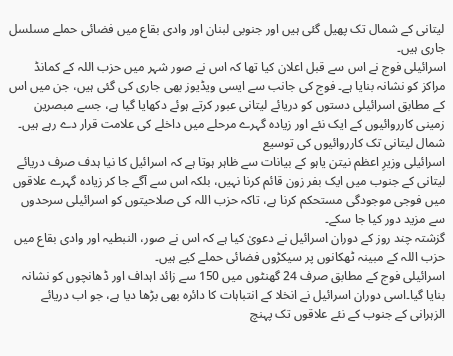لیتانی کے شمال تک پھیل گئی ہیں اور جنوبی لبنان اور وادی بقاع میں فضائی حملے مسلسل جاری ہیں۔
اسرائیلی فوج نے اس سے قبل اعلان کیا تھا کہ اس نے صور شہر میں حزب اللہ کے کمانڈ مراکز کو نشانہ بنایا ہے۔ فوج کی جانب سے ایسی ویڈیوز بھی جاری کی گئی ہیں، جن میں اس کے مطابق اسرائیلی دستوں کو دریائے لیتانی عبور کرتے ہوئے دکھایا گیا ہے، جسے مبصرین زمینی کارروائیوں کے ایک نئے اور زیادہ گہرے مرحلے میں داخلے کی علامت قرار دے رہے ہیں۔
شمال لیتانی تک کارروائیوں کی توسیع
اسرائیلی وزیرِ اعظم نیتن یاہو کے بیانات سے ظاہر ہوتا ہے کہ اسرائیل کا نیا ہدف صرف دریائے لیتانی کے جنوب میں ایک بفر زون قائم کرنا نہیں، بلکہ اس سے آگے جا کر زیادہ گہرے علاقوں میں فوجی موجودگی مستحکم کرنا ہے، تاکہ حزب اللہ کی صلاحیتوں کو اسرائیلی سرحدوں سے مزید دور کیا جا سکے۔
گزشتہ چند روز کے دوران اسرائیل نے دعویٰ کیا ہے کہ اس نے صور، النبطیہ اور وادی بقاع میں حزب اللہ کے مبینہ ٹھکانوں پر سیکڑوں فضائی حملے کیے ہیں۔
اسرائیلی فوج کے مطابق صرف 24 گھنٹوں میں 150 سے زائد اہداف اور ڈھانچوں کو نشانہ بنایا گیا۔اسی دوران اسرائیل نے انخلا کے انتباہات کا دائرہ بھی بڑھا دیا ہے، جو اب دریائے الزہرانی کے جنوب کے نئے علاقوں تک پہنچ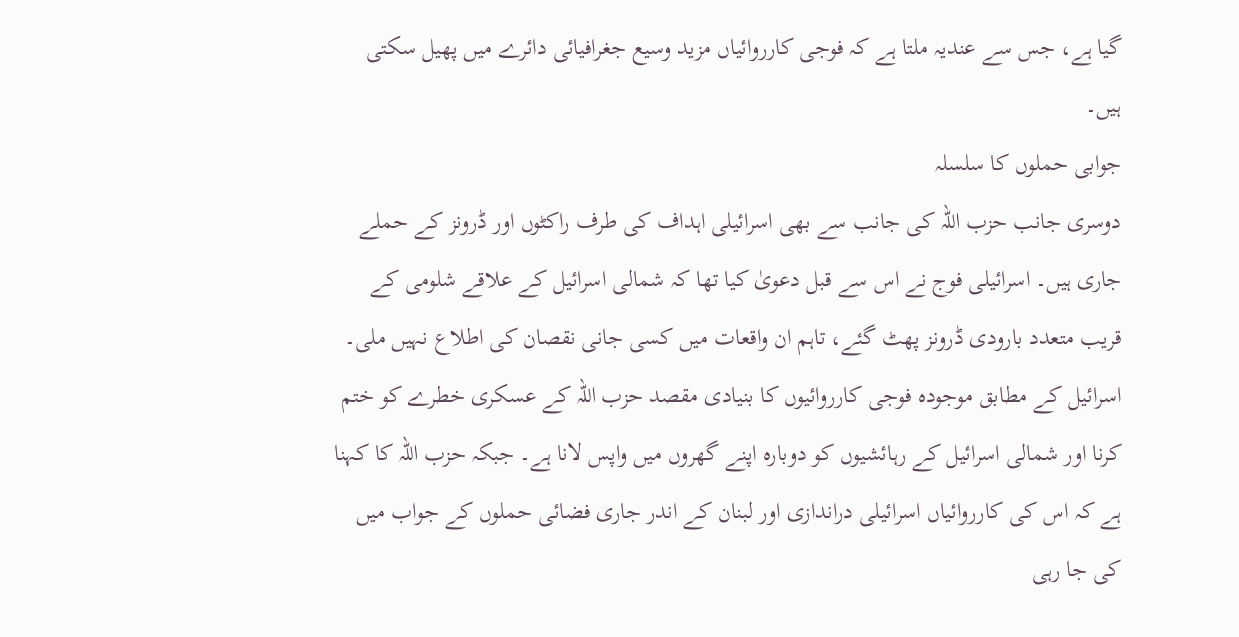گیا ہے، جس سے عندیہ ملتا ہے کہ فوجی کارروائیاں مزید وسیع جغرافیائی دائرے میں پھیل سکتی ہیں۔
جوابی حملوں کا سلسلہ
دوسری جانب حزب اللہ کی جانب سے بھی اسرائیلی اہداف کی طرف راکٹوں اور ڈرونز کے حملے جاری ہیں۔ اسرائیلی فوج نے اس سے قبل دعویٰ کیا تھا کہ شمالی اسرائیل کے علاقے شلومی کے قریب متعدد بارودی ڈرونز پھٹ گئے، تاہم ان واقعات میں کسی جانی نقصان کی اطلاع نہیں ملی۔
اسرائیل کے مطابق موجودہ فوجی کارروائیوں کا بنیادی مقصد حزب اللہ کے عسکری خطرے کو ختم کرنا اور شمالی اسرائیل کے رہائشیوں کو دوبارہ اپنے گھروں میں واپس لانا ہے۔ جبکہ حزب اللہ کا کہنا ہے کہ اس کی کارروائیاں اسرائیلی دراندازی اور لبنان کے اندر جاری فضائی حملوں کے جواب میں کی جا رہی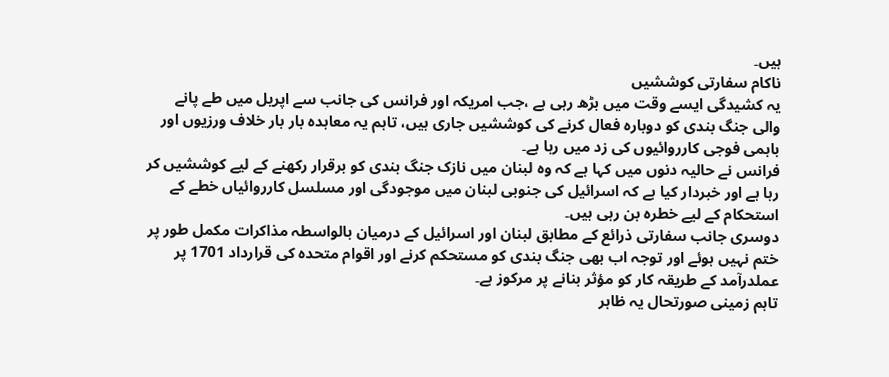ہیں۔
ناکام سفارتی کوششیں
یہ کشیدگی ایسے وقت میں بڑھ رہی ہے ،جب امریکہ اور فرانس کی جانب سے اپریل میں طے پانے والی جنگ بندی کو دوبارہ فعال کرنے کی کوششیں جاری ہیں، تاہم یہ معاہدہ بار بار خلاف ورزیوں اور باہمی فوجی کارروائیوں کی زد میں رہا ہے۔
فرانس نے حالیہ دنوں میں کہا ہے کہ وہ لبنان میں نازک جنگ بندی کو برقرار رکھنے کے لیے کوششیں کر رہا ہے اور خبردار کیا ہے کہ اسرائیل کی جنوبی لبنان میں موجودگی اور مسلسل کارروائیاں خطے کے استحکام کے لیے خطرہ بن رہی ہیں۔
دوسری جانب سفارتی ذرائع کے مطابق لبنان اور اسرائیل کے درمیان بالواسطہ مذاکرات مکمل طور پر ختم نہیں ہوئے اور توجہ اب بھی جنگ بندی کو مستحکم کرنے اور اقوام متحدہ کی قرارداد 1701 پر عملدرآمد کے طریقہ کار کو مؤثر بنانے پر مرکوز ہے۔
تاہم زمینی صورتحال یہ ظاہر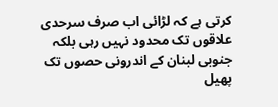کرتی ہے کہ لڑائی اب صرف سرحدی علاقوں تک محدود نہیں رہی بلکہ جنوبی لبنان کے اندرونی حصوں تک پھیل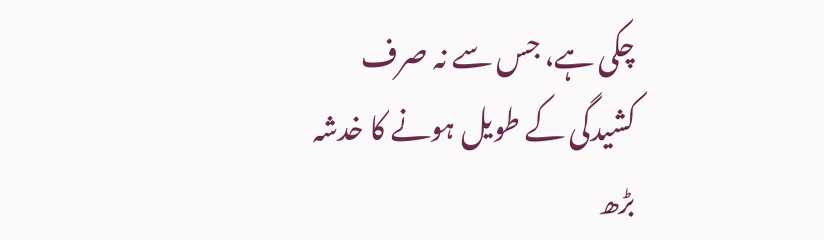چکی ہے، جس سے نہ صرف کشیدگی کے طویل ہونے کا خدشہ بڑھ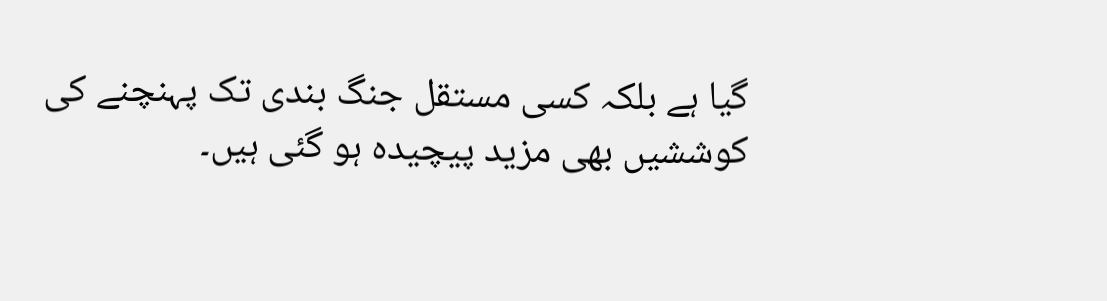گیا ہے بلکہ کسی مستقل جنگ بندی تک پہنچنے کی کوششیں بھی مزید پیچیدہ ہو گئی ہیں۔